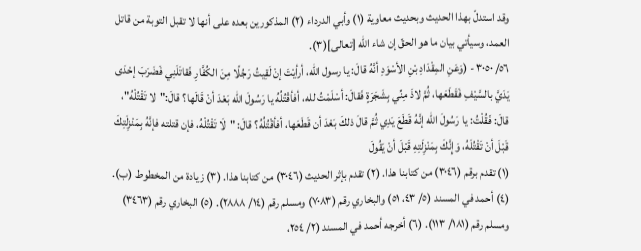وقد استدلّ بهذا الحديث وبحديث معاوية (١) وأبي الدرداء (٢) المذكورين بعده على أنها لا تقبل التوبة من قاتل العمد، وسيأتي بيان ما هو الحقّ إن شاء الله [تعالى](٣).
٥٦/ ٣٠٥٠ - (وَعَنِ المِقْدَادِ بْنِ الأسْوَدِ أنَّهُ قالَ: يا رسول الله، أرأيْتَ إنْ لَقِيتُ رَجُلًا مِنَ الكُفَّارِ فَقاتَلَنِي فَضَرَبَ إحْدَى يَدَيَّ بالسَّيْفِ فَقَطَعَها، ثُمَّ لاذَ مِنِّي بِشَجَرَةٍ فَقالَ: أسْلَمْتُ لله، أفأقْتُلُهُ يا رَسُولَ الله بَعْدَ أنْ قَالَها؟ قالَ:"لا تَقْتُلْهُ"، قالَ: فَقُلْتُ: يا رَسُولَ الله إنَّهُ قَطَعَ يَدِي ثُمَّ قالَ ذلكَ بَعْدَ أن قَطَعَها، أفأقْتُلُهُ؟ قالَ: "لَا تَقْتُلْهُ، فإن قتلته فإنَّهُ بِمَنْزِلَتِكَ قَبْلَ أنْ تَقْتُلَهُ، وَإِنَّكَ بِمَنْزِلَتِهِ قَبْلَ أنْ يَقُولَ
(١) تقدم برقم (٣٠٤٦) من كتابنا هذا. (٢) تقدم بإثر الحديث (٣٠٤٦) من كتابنا هذا. (٣) زيادة من المخطوط (ب). (٤) أحمد في المسند (٥/ ٤٣، ٥١) والبخاري رقم (٧٠٨٣) ومسلم رقم (١٤/ ٢٨٨٨). (٥) البخاري رقم (٣٤٦٣) ومسلم رقم (١٨١/ ١١٣). (٦) أخرجه أحمد في المسند (٢/ ٢٥٤،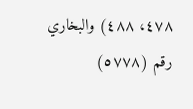٤٧٨، ٤٨٨) والبخاري رقم (٥٧٧٨)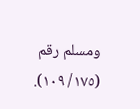ومسلم رقم (١٧٥/ ١٠٩).